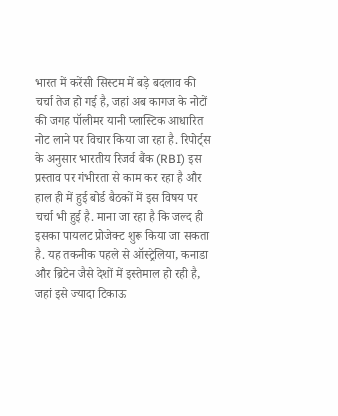भारत में करेंसी सिस्टम में बड़े बदलाव की चर्चा तेज हो गई है, जहां अब कागज के नोटों की जगह पॉलीमर यानी प्लास्टिक आधारित नोट लाने पर विचार किया जा रहा है. रिपोर्ट्स के अनुसार भारतीय रिजर्व बैंक (RBI) इस प्रस्ताव पर गंभीरता से काम कर रहा है और हाल ही में हुई बोर्ड बैठकों में इस विषय पर चर्चा भी हुई है. माना जा रहा है कि जल्द ही इसका पायलट प्रोजेक्ट शुरू किया जा सकता है. यह तकनीक पहले से ऑस्ट्रेलिया, कनाडा और ब्रिटेन जैसे देशों में इस्तेमाल हो रही है, जहां इसे ज्यादा टिकाऊ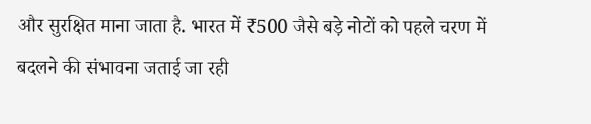और सुरक्षित माना जाता है. भारत में ₹500 जैसे बड़े नोटों को पहले चरण में बदलने की संभावना जताई जा रही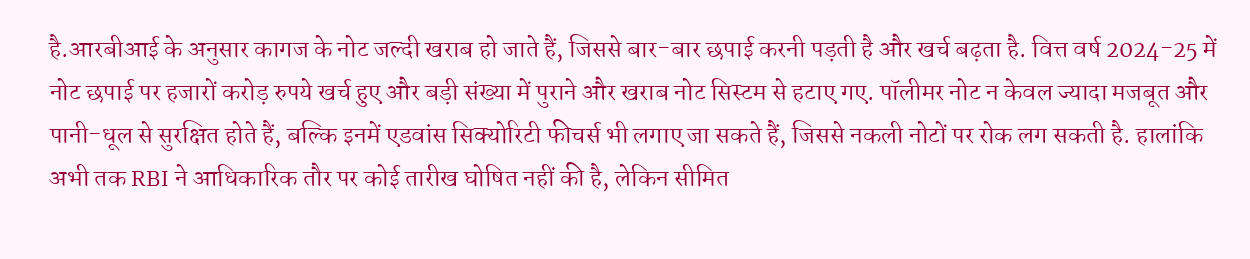है.आरबीआई के अनुसार कागज के नोट जल्दी खराब हो जाते हैं, जिससे बार-बार छपाई करनी पड़ती है और खर्च बढ़ता है. वित्त वर्ष 2024-25 में नोट छपाई पर हजारों करोड़ रुपये खर्च हुए और बड़ी संख्या में पुराने और खराब नोट सिस्टम से हटाए गए. पॉलीमर नोट न केवल ज्यादा मजबूत और पानी-धूल से सुरक्षित होते हैं, बल्कि इनमें एडवांस सिक्योरिटी फीचर्स भी लगाए जा सकते हैं, जिससे नकली नोटों पर रोक लग सकती है. हालांकि अभी तक RBI ने आधिकारिक तौर पर कोई तारीख घोषित नहीं की है, लेकिन सीमित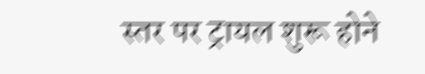स्तर पर ट्रायल शुरू होने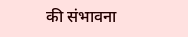की संभावना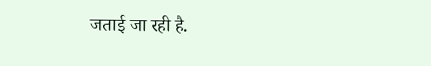जताई जा रही है.